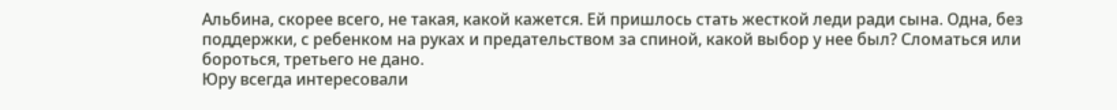Альбина, скорее всего, не такая, какой кажется. Ей пришлось стать жесткой леди ради сына. Одна, без поддержки, с ребенком на руках и предательством за спиной, какой выбор у нее был? Сломаться или бороться, третьего не дано.
Юру всегда интересовали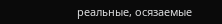реальные, осязаемые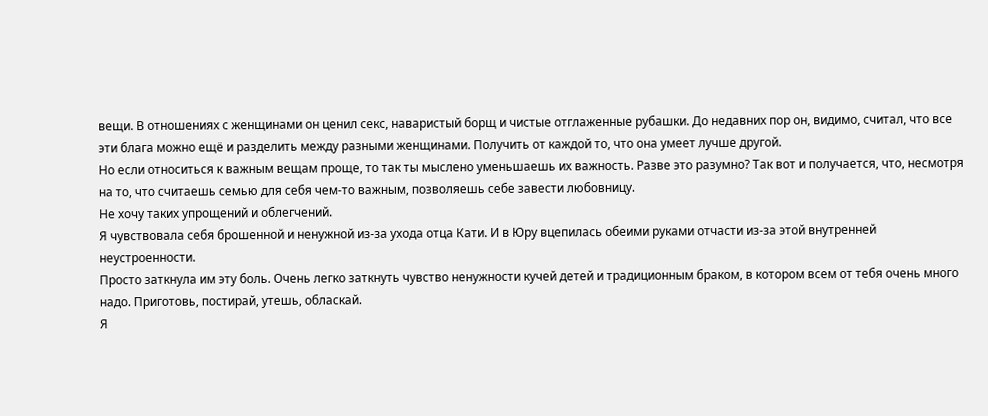вещи. В отношениях с женщинами он ценил секс, наваристый борщ и чистые отглаженные рубашки. До недавних пор он, видимо, считал, что все эти блага можно ещё и разделить между разными женщинами. Получить от каждой то, что она умеет лучше другой.
Но если относиться к важным вещам проще, то так ты мыслено уменьшаешь их важность. Разве это разумно? Так вот и получается, что, несмотря на то, что считаешь семью для себя чем-то важным, позволяешь себе завести любовницу.
Не хочу таких упрощений и облегчений.
Я чувствовала себя брошенной и ненужной из-за ухода отца Кати. И в Юру вцепилась обеими руками отчасти из-за этой внутренней неустроенности.
Просто заткнула им эту боль. Очень легко заткнуть чувство ненужности кучей детей и традиционным браком, в котором всем от тебя очень много надо. Приготовь, постирай, утешь, обласкай.
Я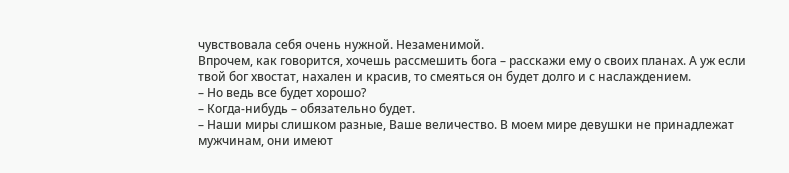чувствовала себя очень нужной. Незаменимой.
Впрочем, как говорится, хочешь рассмешить бога – расскажи ему о своих планах. А уж если твой бог хвостат, нахален и красив, то смеяться он будет долго и с наслаждением.
– Но ведь все будет хорошо?
– Когда-нибудь – обязательно будет.
– Наши миры слишком разные, Ваше величество. В моем мире девушки не принадлежат мужчинам, они имеют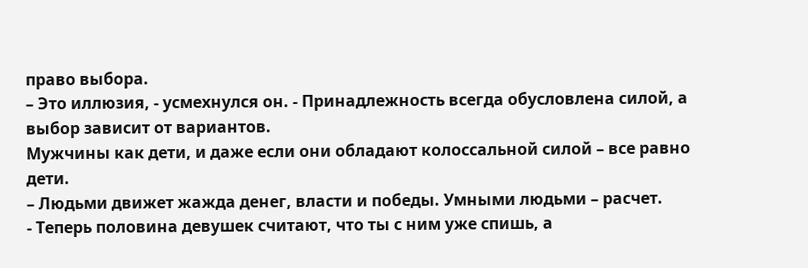право выбора.
– Это иллюзия, - усмехнулся он. - Принадлежность всегда обусловлена силой, а выбор зависит от вариантов.
Мужчины как дети, и даже если они обладают колоссальной силой – все равно дети.
– Людьми движет жажда денег, власти и победы. Умными людьми – расчет.
- Теперь половина девушек считают, что ты с ним уже спишь, а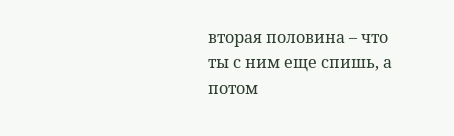вторая половина – что ты с ним еще спишь, а потом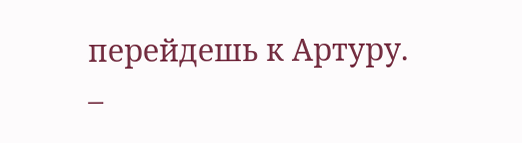перейдешь к Артуру.
–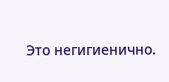Это негигиенично.